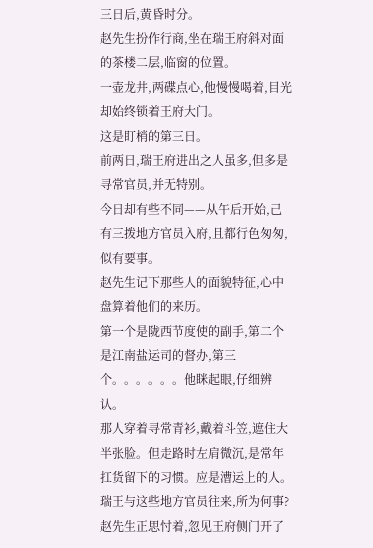三日后,黄昏时分。
赵先生扮作行商,坐在瑞王府斜对面的茶楼二层,临窗的位置。
一壶龙井,两碟点心,他慢慢喝着,目光却始终锁着王府大门。
这是盯梢的第三日。
前两日,瑞王府进出之人虽多,但多是寻常官员,并无特别。
今日却有些不同——从午后开始,己有三拨地方官员入府,且都行色匆匆,似有要事。
赵先生记下那些人的面貌特征,心中盘算着他们的来历。
第一个是陇西节度使的副手,第二个是江南盐运司的督办,第三个。。。。。。他眯起眼,仔细辨认。
那人穿着寻常青衫,戴着斗笠,遮住大半张脸。但走路时左肩微沉,是常年扛货留下的习惯。应是漕运上的人。
瑞王与这些地方官员往来,所为何事?
赵先生正思忖着,忽见王府侧门开了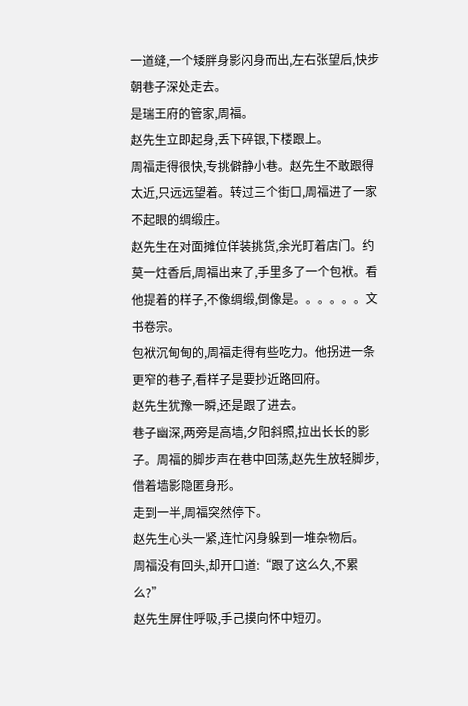一道缝,一个矮胖身影闪身而出,左右张望后,快步朝巷子深处走去。
是瑞王府的管家,周福。
赵先生立即起身,丢下碎银,下楼跟上。
周福走得很快,专挑僻静小巷。赵先生不敢跟得太近,只远远望着。转过三个街口,周福进了一家不起眼的绸缎庄。
赵先生在对面摊位佯装挑货,余光盯着店门。约莫一炷香后,周福出来了,手里多了一个包袱。看他提着的样子,不像绸缎,倒像是。。。。。。文书卷宗。
包袱沉甸甸的,周福走得有些吃力。他拐进一条更窄的巷子,看样子是要抄近路回府。
赵先生犹豫一瞬,还是跟了进去。
巷子幽深,两旁是高墙,夕阳斜照,拉出长长的影子。周福的脚步声在巷中回荡,赵先生放轻脚步,借着墙影隐匿身形。
走到一半,周福突然停下。
赵先生心头一紧,连忙闪身躲到一堆杂物后。
周福没有回头,却开口道:“跟了这么久,不累么?”
赵先生屏住呼吸,手己摸向怀中短刃。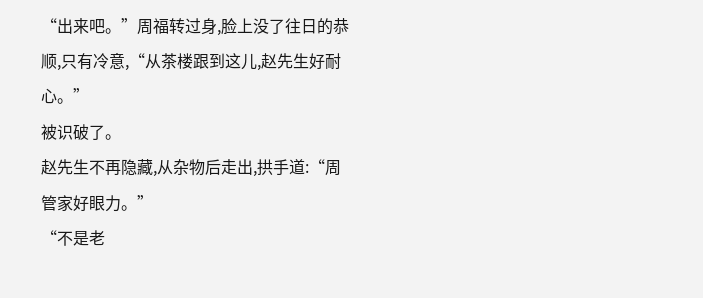“出来吧。”周福转过身,脸上没了往日的恭顺,只有冷意,“从茶楼跟到这儿,赵先生好耐心。”
被识破了。
赵先生不再隐藏,从杂物后走出,拱手道:“周管家好眼力。”
“不是老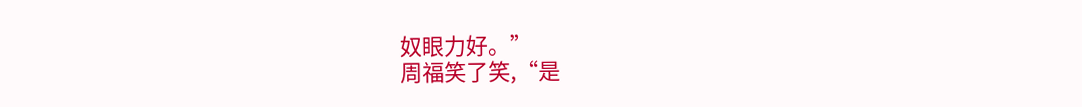奴眼力好。”
周福笑了笑,“是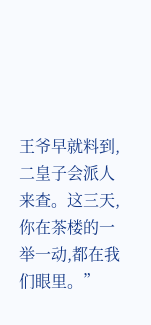王爷早就料到,二皇子会派人来查。这三天,你在茶楼的一举一动,都在我们眼里。”